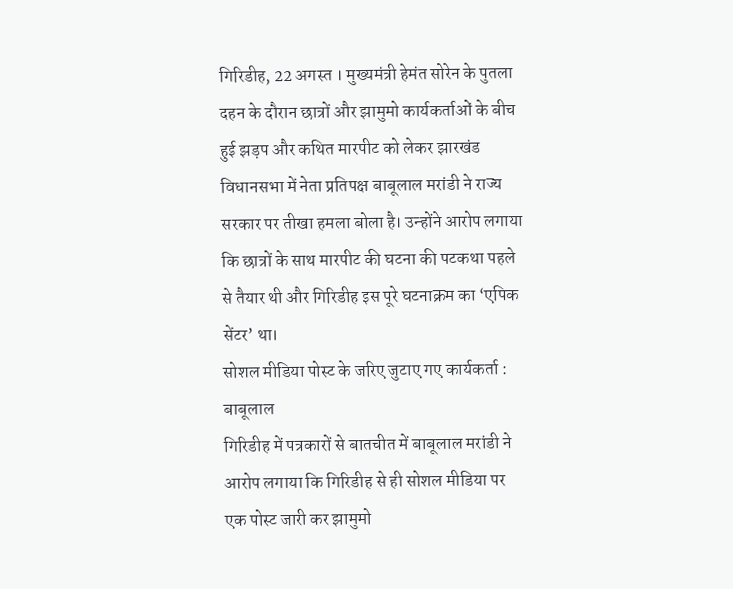गिरिडीह, 22 अगस्त । मुख्यमंत्री हेमंत सोरेन के पुतला दहन के दौरान छात्रों और झामुमो कार्यकर्ताओं के बीच हुई झड़प और कथित मारपीट को लेकर झारखंड विधानसभा में नेता प्रतिपक्ष बाबूलाल मरांडी ने राज्य सरकार पर तीखा हमला बोला है। उन्होंने आरोप लगाया कि छात्रों के साथ मारपीट की घटना की पटकथा पहले से तैयार थी और गिरिडीह इस पूरे घटनाक्रम का ‘एपिक सेंटर’ था।
सोशल मीडिया पोस्ट के जरिए जुटाए गए कार्यकर्ता : बाबूलाल
गिरिडीह में पत्रकारों से बातचीत में बाबूलाल मरांडी ने आरोप लगाया कि गिरिडीह से ही सोशल मीडिया पर एक पोस्ट जारी कर झामुमो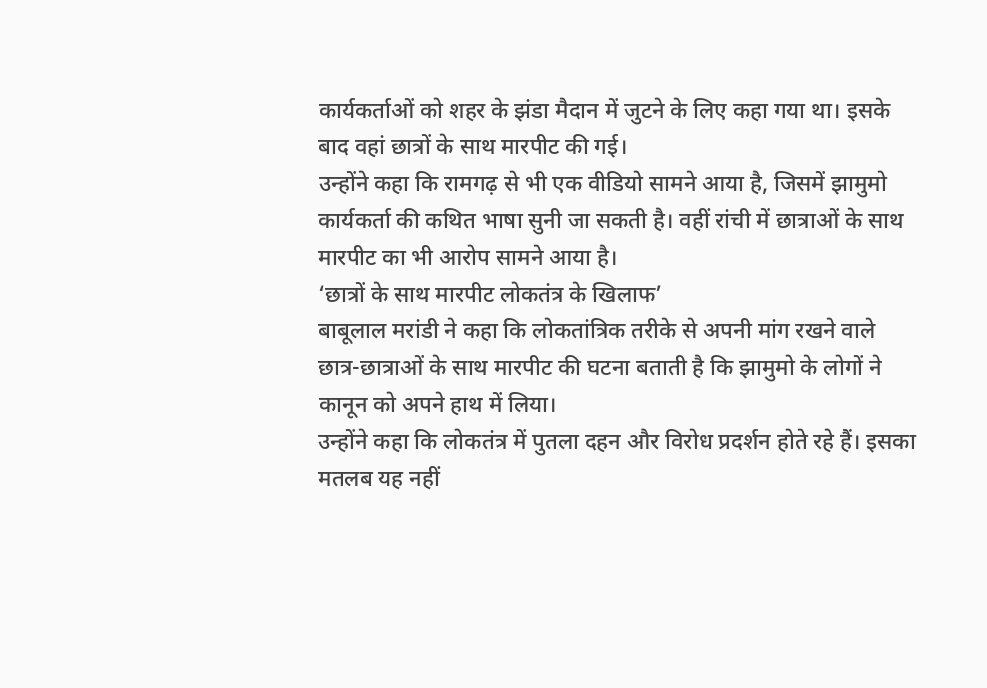कार्यकर्ताओं को शहर के झंडा मैदान में जुटने के लिए कहा गया था। इसके बाद वहां छात्रों के साथ मारपीट की गई।
उन्होंने कहा कि रामगढ़ से भी एक वीडियो सामने आया है, जिसमें झामुमो कार्यकर्ता की कथित भाषा सुनी जा सकती है। वहीं रांची में छात्राओं के साथ मारपीट का भी आरोप सामने आया है।
‘छात्रों के साथ मारपीट लोकतंत्र के खिलाफ’
बाबूलाल मरांडी ने कहा कि लोकतांत्रिक तरीके से अपनी मांग रखने वाले छात्र-छात्राओं के साथ मारपीट की घटना बताती है कि झामुमो के लोगों ने कानून को अपने हाथ में लिया।
उन्होंने कहा कि लोकतंत्र में पुतला दहन और विरोध प्रदर्शन होते रहे हैं। इसका मतलब यह नहीं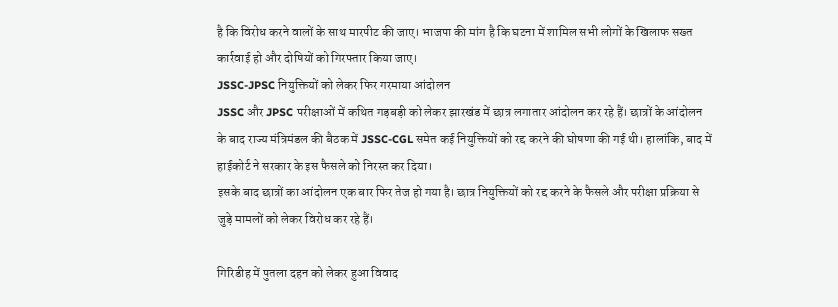है कि विरोध करने वालों के साथ मारपीट की जाए। भाजपा की मांग है कि घटना में शामिल सभी लोगों के खिलाफ सख्त कार्रवाई हो और दोषियों को गिरफ्तार किया जाए।
JSSC-JPSC नियुक्तियों को लेकर फिर गरमाया आंदोलन
JSSC और JPSC परीक्षाओं में कथित गड़बड़ी को लेकर झारखंड में छात्र लगातार आंदोलन कर रहे हैं। छात्रों के आंदोलन के बाद राज्य मंत्रिमंडल की बैठक में JSSC-CGL समेत कई नियुक्तियों को रद्द करने की घोषणा की गई थी। हालांकि, बाद में हाईकोर्ट ने सरकार के इस फैसले को निरस्त कर दिया।
इसके बाद छात्रों का आंदोलन एक बार फिर तेज हो गया है। छात्र नियुक्तियों को रद्द करने के फैसले और परीक्षा प्रक्रिया से जुड़े मामलों को लेकर विरोध कर रहे हैं।

गिरिडीह में पुतला दहन को लेकर हुआ विवाद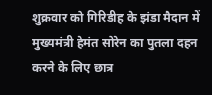शुक्रवार को गिरिडीह के झंडा मैदान में मुख्यमंत्री हेमंत सोरेन का पुतला दहन करने के लिए छात्र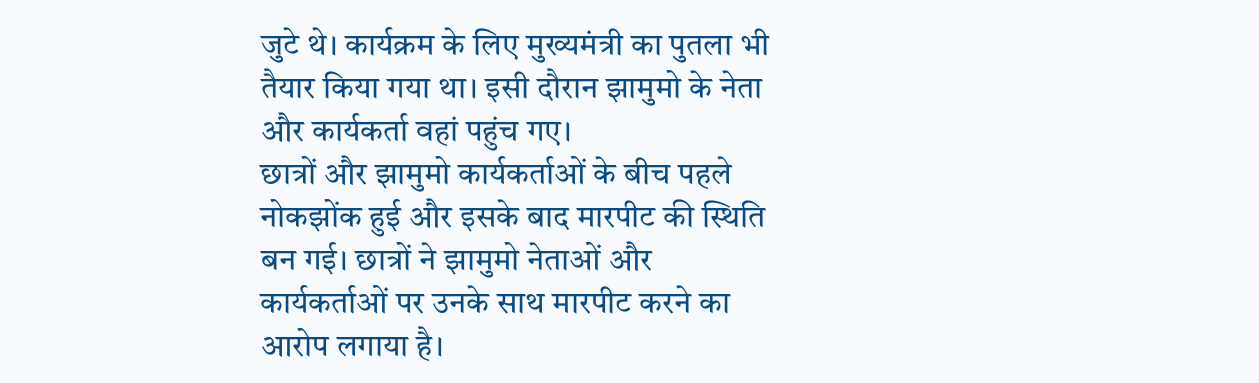जुटे थे। कार्यक्रम के लिए मुख्यमंत्री का पुतला भी तैयार किया गया था। इसी दौरान झामुमो के नेता और कार्यकर्ता वहां पहुंच गए।
छात्रों और झामुमो कार्यकर्ताओं के बीच पहले नोकझोंक हुई और इसके बाद मारपीट की स्थिति बन गई। छात्रों ने झामुमो नेताओं और कार्यकर्ताओं पर उनके साथ मारपीट करने का आरोप लगाया है।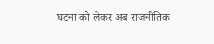घटना को लेकर अब राजनीतिक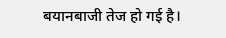बयानबाजी तेज हो गई है।